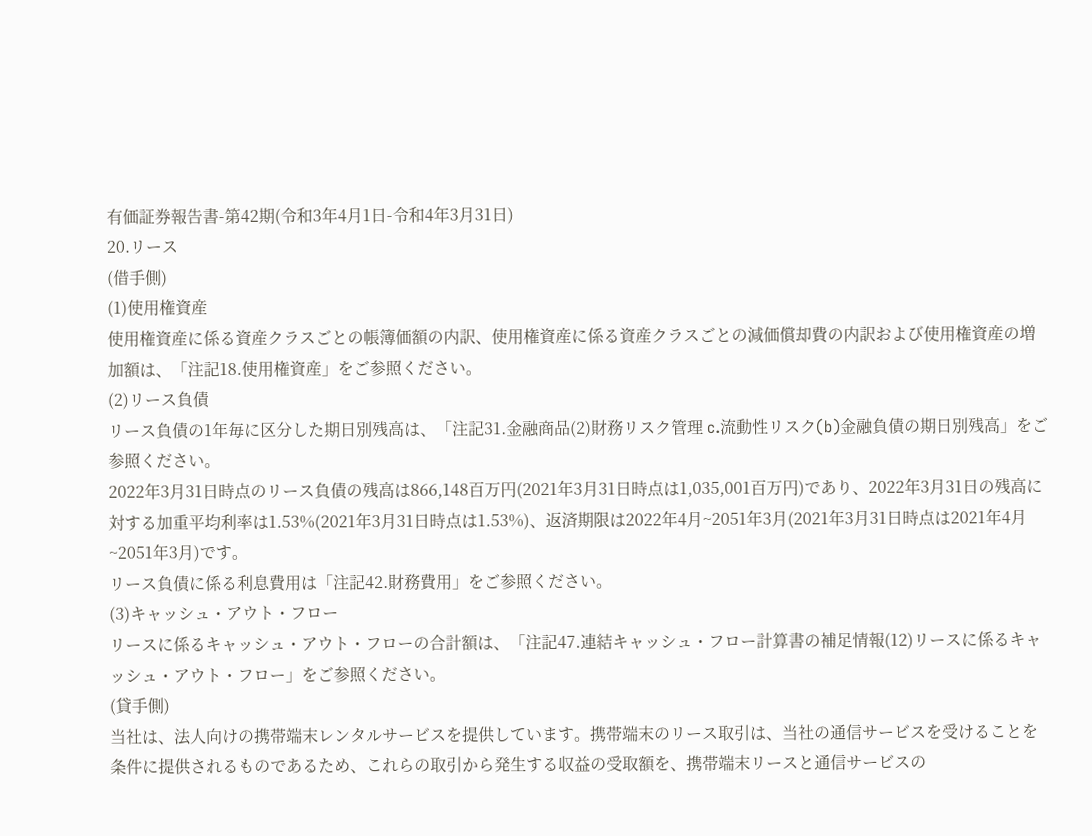有価証券報告書-第42期(令和3年4月1日-令和4年3月31日)
20.リース
(借手側)
(1)使用権資産
使用権資産に係る資産クラスごとの帳簿価額の内訳、使用権資産に係る資産クラスごとの減価償却費の内訳および使用権資産の増加額は、「注記18.使用権資産」をご参照ください。
(2)リース負債
リース負債の1年毎に区分した期日別残高は、「注記31.金融商品(2)財務リスク管理 c.流動性リスク(b)金融負債の期日別残高」をご参照ください。
2022年3月31日時点のリース負債の残高は866,148百万円(2021年3月31日時点は1,035,001百万円)であり、2022年3月31日の残高に対する加重平均利率は1.53%(2021年3月31日時点は1.53%)、返済期限は2022年4月~2051年3月(2021年3月31日時点は2021年4月~2051年3月)です。
リース負債に係る利息費用は「注記42.財務費用」をご参照ください。
(3)キャッシュ・アウト・フロー
リースに係るキャッシュ・アウト・フローの合計額は、「注記47.連結キャッシュ・フロー計算書の補足情報(12)リースに係るキャッシュ・アウト・フロー」をご参照ください。
(貸手側)
当社は、法人向けの携帯端末レンタルサービスを提供しています。携帯端末のリース取引は、当社の通信サービスを受けることを条件に提供されるものであるため、これらの取引から発生する収益の受取額を、携帯端末リースと通信サービスの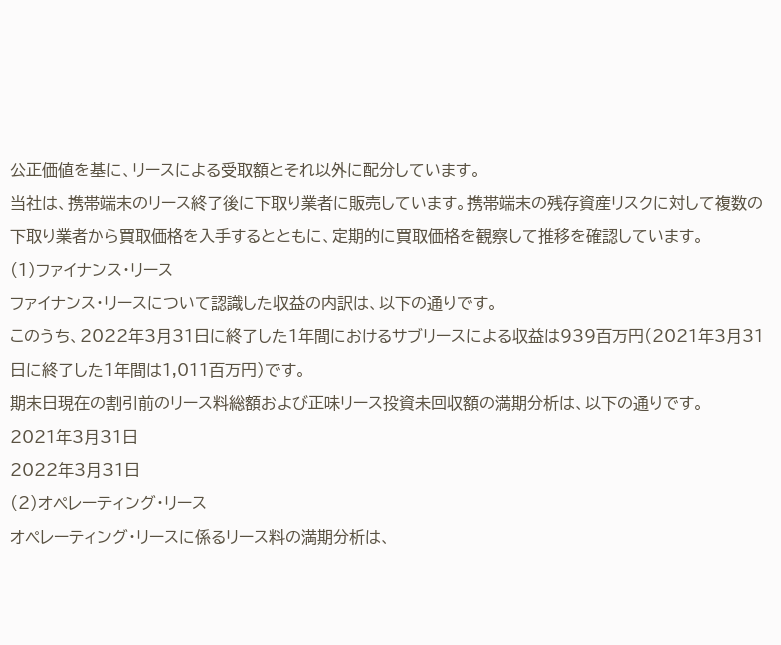公正価値を基に、リースによる受取額とそれ以外に配分しています。
当社は、携帯端末のリース終了後に下取り業者に販売しています。携帯端末の残存資産リスクに対して複数の下取り業者から買取価格を入手するとともに、定期的に買取価格を観察して推移を確認しています。
(1)ファイナンス・リース
ファイナンス・リースについて認識した収益の内訳は、以下の通りです。
このうち、2022年3月31日に終了した1年間におけるサブリースによる収益は939百万円(2021年3月31日に終了した1年間は1,011百万円)です。
期末日現在の割引前のリース料総額および正味リース投資未回収額の満期分析は、以下の通りです。
2021年3月31日
2022年3月31日
(2)オペレーティング・リース
オペレーティング・リースに係るリース料の満期分析は、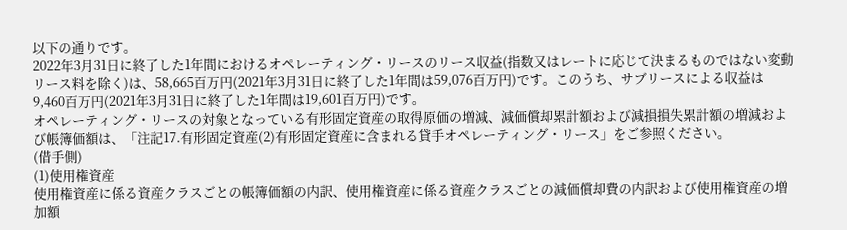以下の通りです。
2022年3月31日に終了した1年間におけるオペレーティング・リースのリース収益(指数又はレートに応じて決まるものではない変動リース料を除く)は、58,665百万円(2021年3月31日に終了した1年間は59,076百万円)です。このうち、サブリースによる収益は9,460百万円(2021年3月31日に終了した1年間は19,601百万円)です。
オペレーティング・リースの対象となっている有形固定資産の取得原価の増減、減価償却累計額および減損損失累計額の増減および帳簿価額は、「注記17.有形固定資産(2)有形固定資産に含まれる貸手オペレーティング・リース」をご参照ください。
(借手側)
(1)使用権資産
使用権資産に係る資産クラスごとの帳簿価額の内訳、使用権資産に係る資産クラスごとの減価償却費の内訳および使用権資産の増加額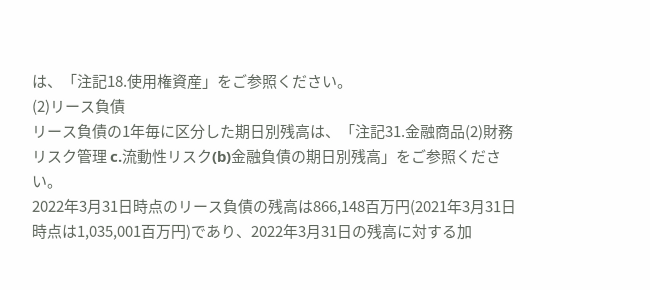は、「注記18.使用権資産」をご参照ください。
(2)リース負債
リース負債の1年毎に区分した期日別残高は、「注記31.金融商品(2)財務リスク管理 c.流動性リスク(b)金融負債の期日別残高」をご参照ください。
2022年3月31日時点のリース負債の残高は866,148百万円(2021年3月31日時点は1,035,001百万円)であり、2022年3月31日の残高に対する加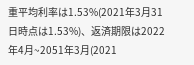重平均利率は1.53%(2021年3月31日時点は1.53%)、返済期限は2022年4月~2051年3月(2021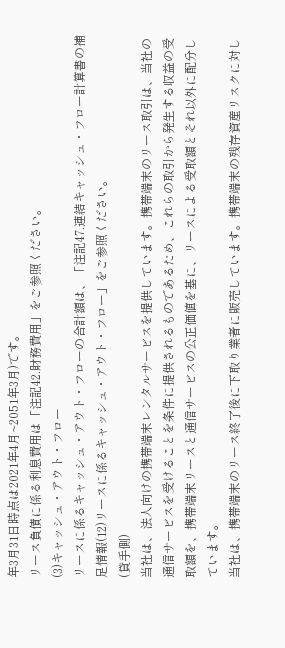年3月31日時点は2021年4月~2051年3月)です。
リース負債に係る利息費用は「注記42.財務費用」をご参照ください。
(3)キャッシュ・アウト・フロー
リースに係るキャッシュ・アウト・フローの合計額は、「注記47.連結キャッシュ・フロー計算書の補足情報(12)リースに係るキャッシュ・アウト・フロー」をご参照ください。
(貸手側)
当社は、法人向けの携帯端末レンタルサービスを提供しています。携帯端末のリース取引は、当社の通信サービスを受けることを条件に提供されるものであるため、これらの取引から発生する収益の受取額を、携帯端末リースと通信サービスの公正価値を基に、リースによる受取額とそれ以外に配分しています。
当社は、携帯端末のリース終了後に下取り業者に販売しています。携帯端末の残存資産リスクに対し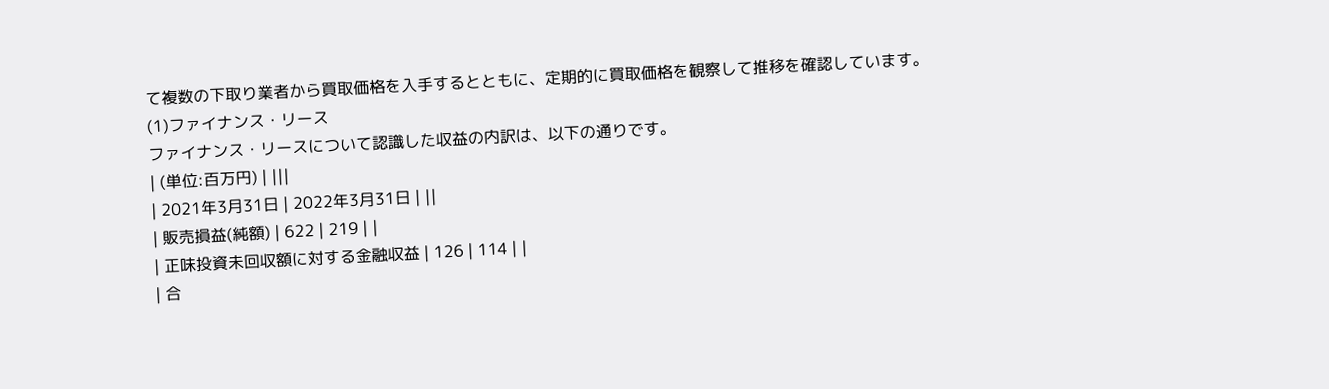て複数の下取り業者から買取価格を入手するとともに、定期的に買取価格を観察して推移を確認しています。
(1)ファイナンス・リース
ファイナンス・リースについて認識した収益の内訳は、以下の通りです。
| (単位:百万円) | |||
| 2021年3月31日 | 2022年3月31日 | ||
| 販売損益(純額) | 622 | 219 | |
| 正味投資未回収額に対する金融収益 | 126 | 114 | |
| 合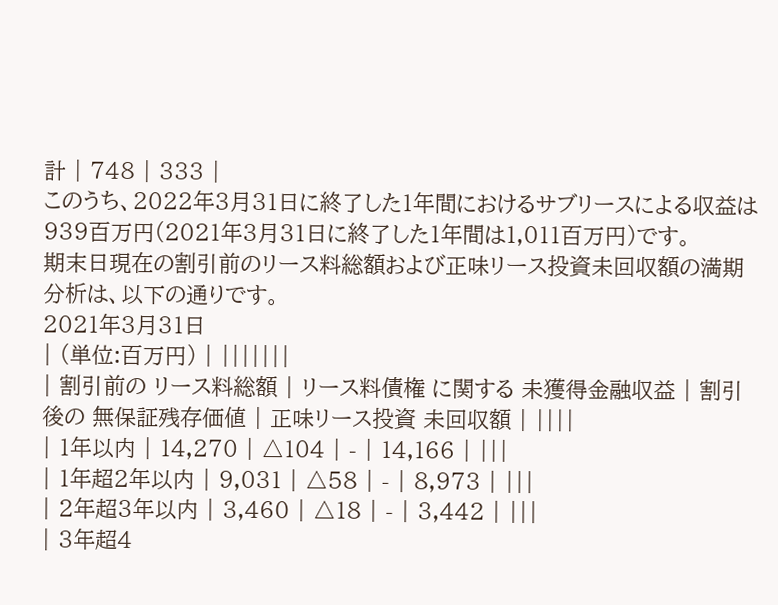計 | 748 | 333 |
このうち、2022年3月31日に終了した1年間におけるサブリースによる収益は939百万円(2021年3月31日に終了した1年間は1,011百万円)です。
期末日現在の割引前のリース料総額および正味リース投資未回収額の満期分析は、以下の通りです。
2021年3月31日
| (単位:百万円) | |||||||
| 割引前の リース料総額 | リース料債権 に関する 未獲得金融収益 | 割引後の 無保証残存価値 | 正味リース投資 未回収額 | ||||
| 1年以内 | 14,270 | △104 | - | 14,166 | |||
| 1年超2年以内 | 9,031 | △58 | - | 8,973 | |||
| 2年超3年以内 | 3,460 | △18 | - | 3,442 | |||
| 3年超4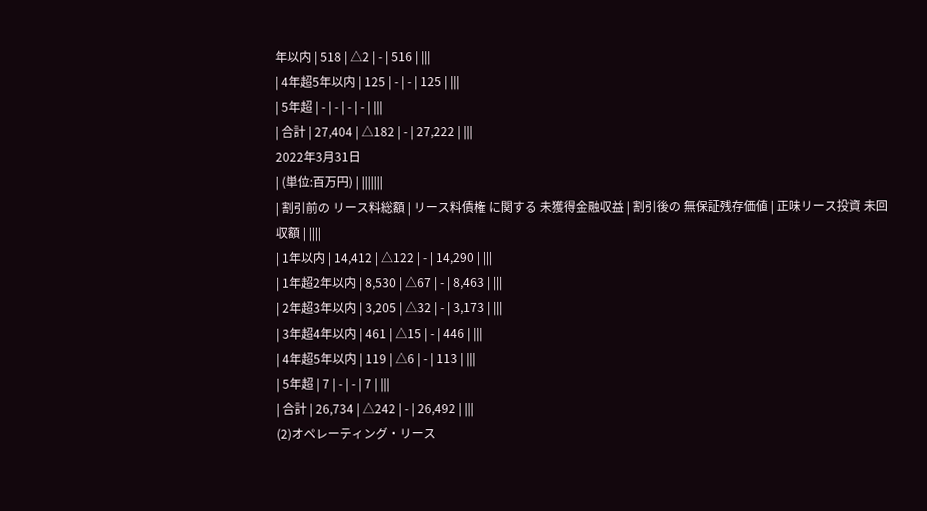年以内 | 518 | △2 | - | 516 | |||
| 4年超5年以内 | 125 | - | - | 125 | |||
| 5年超 | - | - | - | - | |||
| 合計 | 27,404 | △182 | - | 27,222 | |||
2022年3月31日
| (単位:百万円) | |||||||
| 割引前の リース料総額 | リース料債権 に関する 未獲得金融収益 | 割引後の 無保証残存価値 | 正味リース投資 未回収額 | ||||
| 1年以内 | 14,412 | △122 | - | 14,290 | |||
| 1年超2年以内 | 8,530 | △67 | - | 8,463 | |||
| 2年超3年以内 | 3,205 | △32 | - | 3,173 | |||
| 3年超4年以内 | 461 | △15 | - | 446 | |||
| 4年超5年以内 | 119 | △6 | - | 113 | |||
| 5年超 | 7 | - | - | 7 | |||
| 合計 | 26,734 | △242 | - | 26,492 | |||
(2)オペレーティング・リース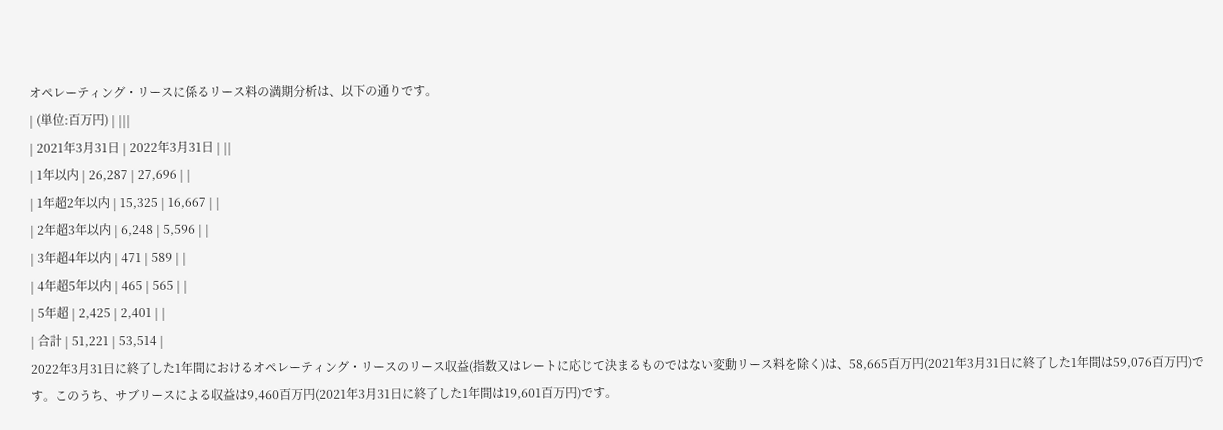オペレーティング・リースに係るリース料の満期分析は、以下の通りです。
| (単位:百万円) | |||
| 2021年3月31日 | 2022年3月31日 | ||
| 1年以内 | 26,287 | 27,696 | |
| 1年超2年以内 | 15,325 | 16,667 | |
| 2年超3年以内 | 6,248 | 5,596 | |
| 3年超4年以内 | 471 | 589 | |
| 4年超5年以内 | 465 | 565 | |
| 5年超 | 2,425 | 2,401 | |
| 合計 | 51,221 | 53,514 |
2022年3月31日に終了した1年間におけるオペレーティング・リースのリース収益(指数又はレートに応じて決まるものではない変動リース料を除く)は、58,665百万円(2021年3月31日に終了した1年間は59,076百万円)です。このうち、サブリースによる収益は9,460百万円(2021年3月31日に終了した1年間は19,601百万円)です。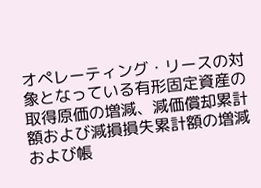オペレーティング・リースの対象となっている有形固定資産の取得原価の増減、減価償却累計額および減損損失累計額の増減および帳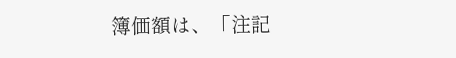簿価額は、「注記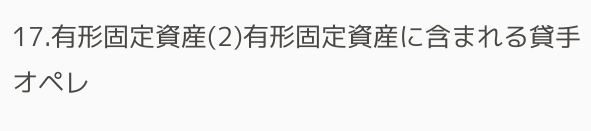17.有形固定資産(2)有形固定資産に含まれる貸手オペレ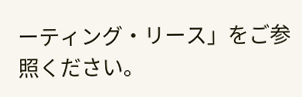ーティング・リース」をご参照ください。